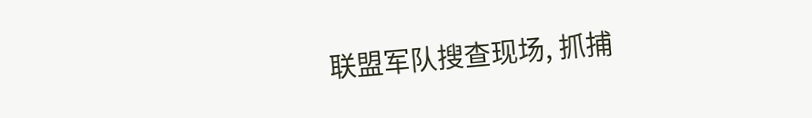联盟军队搜查现场, 抓捕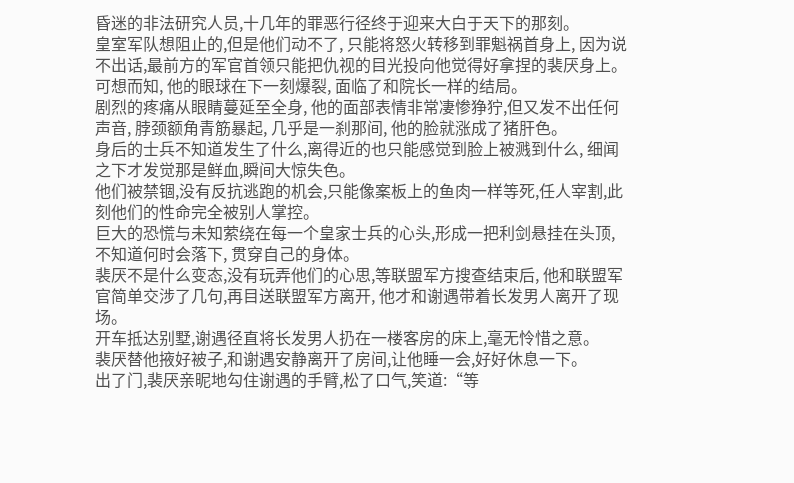昏迷的非法研究人员,十几年的罪恶行径终于迎来大白于天下的那刻。
皇室军队想阻止的,但是他们动不了, 只能将怒火转移到罪魁祸首身上, 因为说不出话,最前方的军官首领只能把仇视的目光投向他觉得好拿捏的裴厌身上。
可想而知, 他的眼球在下一刻爆裂, 面临了和院长一样的结局。
剧烈的疼痛从眼睛蔓延至全身, 他的面部表情非常凄惨狰狞,但又发不出任何声音, 脖颈额角青筋暴起, 几乎是一刹那间, 他的脸就涨成了猪肝色。
身后的士兵不知道发生了什么,离得近的也只能感觉到脸上被溅到什么, 细闻之下才发觉那是鲜血,瞬间大惊失色。
他们被禁锢,没有反抗逃跑的机会,只能像案板上的鱼肉一样等死,任人宰割,此刻他们的性命完全被别人掌控。
巨大的恐慌与未知萦绕在每一个皇家士兵的心头,形成一把利剑悬挂在头顶,不知道何时会落下, 贯穿自己的身体。
裴厌不是什么变态,没有玩弄他们的心思,等联盟军方搜查结束后, 他和联盟军官简单交涉了几句,再目送联盟军方离开, 他才和谢遇带着长发男人离开了现场。
开车抵达别墅,谢遇径直将长发男人扔在一楼客房的床上,毫无怜惜之意。
裴厌替他掖好被子,和谢遇安静离开了房间,让他睡一会,好好休息一下。
出了门,裴厌亲昵地勾住谢遇的手臂,松了口气,笑道:“等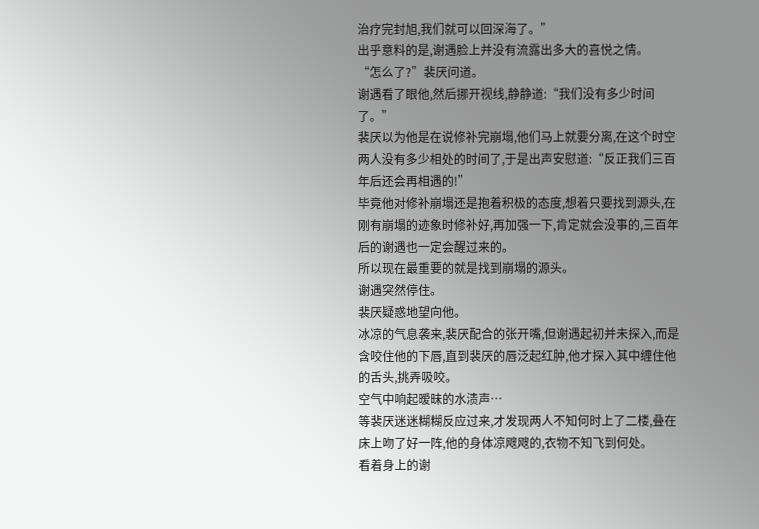治疗完封旭,我们就可以回深海了。”
出乎意料的是,谢遇脸上并没有流露出多大的喜悦之情。
“怎么了?”裴厌问道。
谢遇看了眼他,然后挪开视线,静静道:“我们没有多少时间了。”
裴厌以为他是在说修补完崩塌,他们马上就要分离,在这个时空两人没有多少相处的时间了,于是出声安慰道:“反正我们三百年后还会再相遇的!”
毕竟他对修补崩塌还是抱着积极的态度,想着只要找到源头,在刚有崩塌的迹象时修补好,再加强一下,肯定就会没事的,三百年后的谢遇也一定会醒过来的。
所以现在最重要的就是找到崩塌的源头。
谢遇突然停住。
裴厌疑惑地望向他。
冰凉的气息袭来,裴厌配合的张开嘴,但谢遇起初并未探入,而是含咬住他的下唇,直到裴厌的唇泛起红肿,他才探入其中缠住他的舌头,挑弄吸咬。
空气中响起暧昧的水渍声…
等裴厌迷迷糊糊反应过来,才发现两人不知何时上了二楼,叠在床上吻了好一阵,他的身体凉飕飕的,衣物不知飞到何处。
看着身上的谢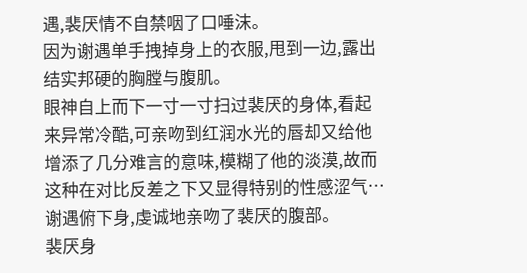遇,裴厌情不自禁咽了口唾沫。
因为谢遇单手拽掉身上的衣服,甩到一边,露出结实邦硬的胸膛与腹肌。
眼神自上而下一寸一寸扫过裴厌的身体,看起来异常冷酷,可亲吻到红润水光的唇却又给他增添了几分难言的意味,模糊了他的淡漠,故而这种在对比反差之下又显得特别的性感涩气…
谢遇俯下身,虔诚地亲吻了裴厌的腹部。
裴厌身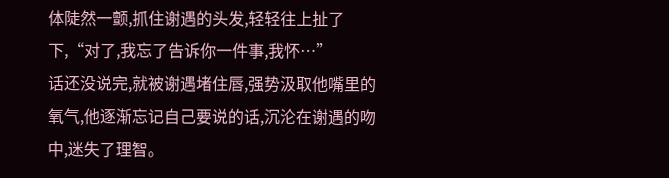体陡然一颤,抓住谢遇的头发,轻轻往上扯了下,“对了,我忘了告诉你一件事,我怀…”
话还没说完,就被谢遇堵住唇,强势汲取他嘴里的氧气,他逐渐忘记自己要说的话,沉沦在谢遇的吻中,迷失了理智。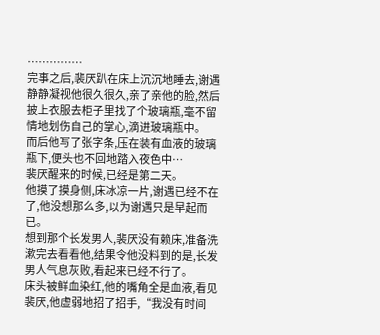……………
完事之后,裴厌趴在床上沉沉地睡去,谢遇静静凝视他很久很久,亲了亲他的脸,然后披上衣服去柜子里找了个玻璃瓶,毫不留情地划伤自己的掌心,滴进玻璃瓶中。
而后他写了张字条,压在装有血液的玻璃瓶下,便头也不回地踏入夜色中…
裴厌醒来的时候,已经是第二天。
他摸了摸身侧,床冰凉一片,谢遇已经不在了,他没想那么多,以为谢遇只是早起而已。
想到那个长发男人,裴厌没有赖床,准备洗漱完去看看他,结果令他没料到的是,长发男人气息灰败,看起来已经不行了。
床头被鲜血染红,他的嘴角全是血液,看见裴厌,他虚弱地招了招手,“我没有时间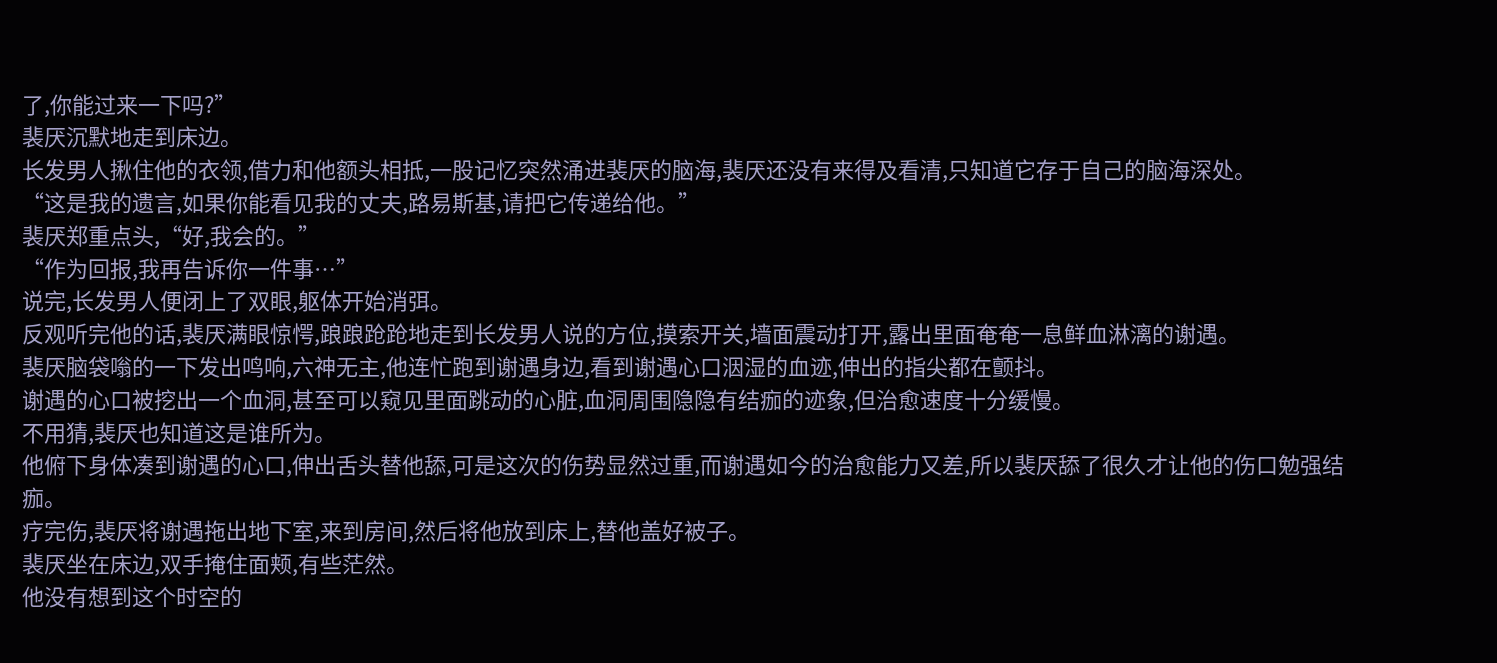了,你能过来一下吗?”
裴厌沉默地走到床边。
长发男人揪住他的衣领,借力和他额头相抵,一股记忆突然涌进裴厌的脑海,裴厌还没有来得及看清,只知道它存于自己的脑海深处。
“这是我的遗言,如果你能看见我的丈夫,路易斯基,请把它传递给他。”
裴厌郑重点头,“好,我会的。”
“作为回报,我再告诉你一件事…”
说完,长发男人便闭上了双眼,躯体开始消弭。
反观听完他的话,裴厌满眼惊愕,踉踉跄跄地走到长发男人说的方位,摸索开关,墙面震动打开,露出里面奄奄一息鲜血淋漓的谢遇。
裴厌脑袋嗡的一下发出鸣响,六神无主,他连忙跑到谢遇身边,看到谢遇心口洇湿的血迹,伸出的指尖都在颤抖。
谢遇的心口被挖出一个血洞,甚至可以窥见里面跳动的心脏,血洞周围隐隐有结痂的迹象,但治愈速度十分缓慢。
不用猜,裴厌也知道这是谁所为。
他俯下身体凑到谢遇的心口,伸出舌头替他舔,可是这次的伤势显然过重,而谢遇如今的治愈能力又差,所以裴厌舔了很久才让他的伤口勉强结痂。
疗完伤,裴厌将谢遇拖出地下室,来到房间,然后将他放到床上,替他盖好被子。
裴厌坐在床边,双手掩住面颊,有些茫然。
他没有想到这个时空的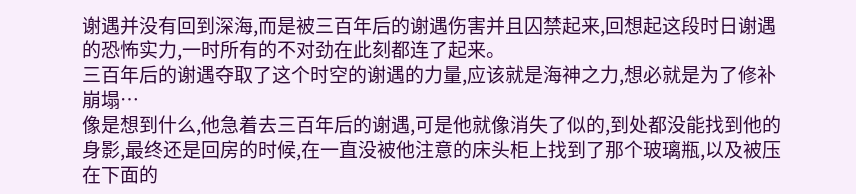谢遇并没有回到深海,而是被三百年后的谢遇伤害并且囚禁起来,回想起这段时日谢遇的恐怖实力,一时所有的不对劲在此刻都连了起来。
三百年后的谢遇夺取了这个时空的谢遇的力量,应该就是海神之力,想必就是为了修补崩塌…
像是想到什么,他急着去三百年后的谢遇,可是他就像消失了似的,到处都没能找到他的身影,最终还是回房的时候,在一直没被他注意的床头柜上找到了那个玻璃瓶,以及被压在下面的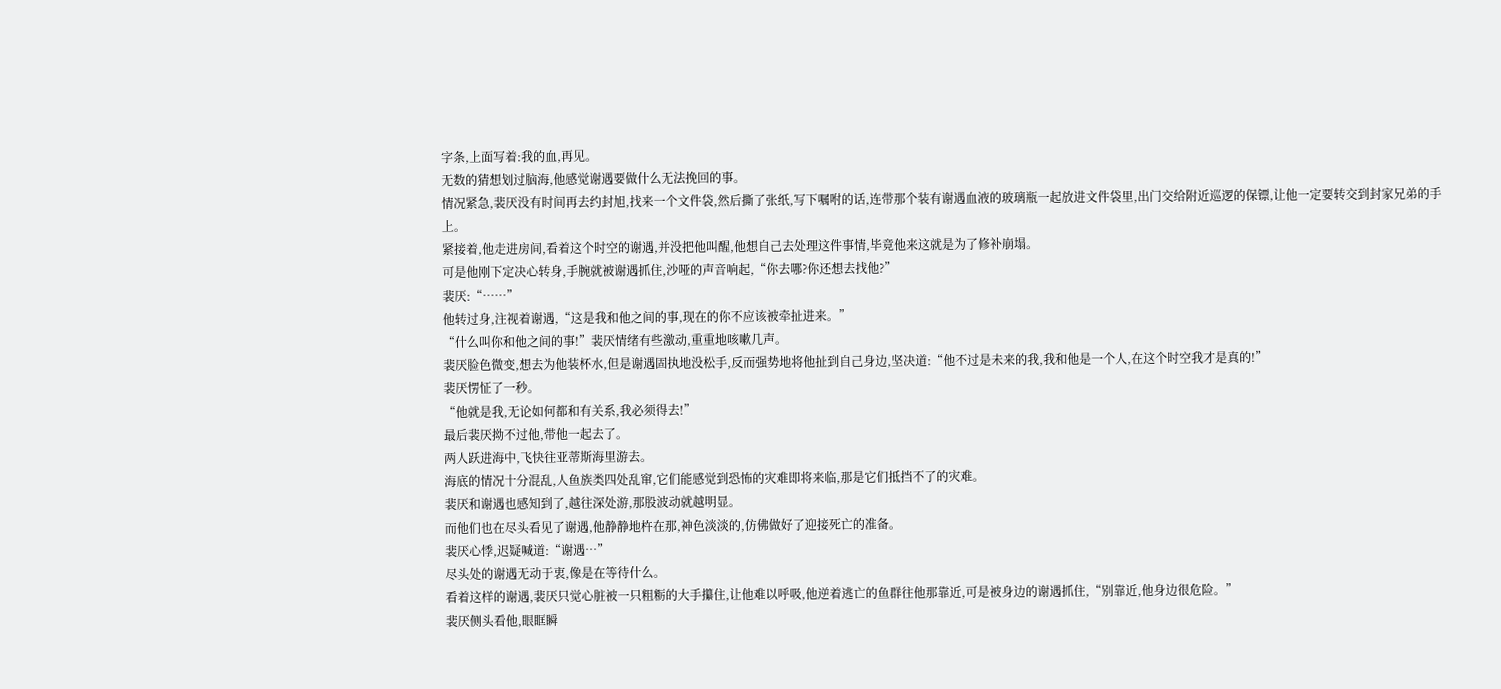字条,上面写着:我的血,再见。
无数的猜想划过脑海,他感觉谢遇要做什么无法挽回的事。
情况紧急,裴厌没有时间再去约封旭,找来一个文件袋,然后撕了张纸,写下嘱咐的话,连带那个装有谢遇血液的玻璃瓶一起放进文件袋里,出门交给附近巡逻的保镖,让他一定要转交到封家兄弟的手上。
紧接着,他走进房间,看着这个时空的谢遇,并没把他叫醒,他想自己去处理这件事情,毕竟他来这就是为了修补崩塌。
可是他刚下定决心转身,手腕就被谢遇抓住,沙哑的声音响起,“你去哪?你还想去找他?”
裴厌:“……”
他转过身,注视着谢遇,“这是我和他之间的事,现在的你不应该被牵扯进来。”
“什么叫你和他之间的事!”裴厌情绪有些激动,重重地咳嗽几声。
裴厌脸色微变,想去为他装杯水,但是谢遇固执地没松手,反而强势地将他扯到自己身边,坚决道:“他不过是未来的我,我和他是一个人,在这个时空我才是真的!”
裴厌愣怔了一秒。
“他就是我,无论如何都和有关系,我必须得去!”
最后裴厌拗不过他,带他一起去了。
两人跃进海中,飞快往亚蒂斯海里游去。
海底的情况十分混乱,人鱼族类四处乱窜,它们能感觉到恐怖的灾难即将来临,那是它们抵挡不了的灾难。
裴厌和谢遇也感知到了,越往深处游,那股波动就越明显。
而他们也在尽头看见了谢遇,他静静地杵在那,神色淡淡的,仿佛做好了迎接死亡的准备。
裴厌心悸,迟疑喊道:“谢遇…”
尽头处的谢遇无动于衷,像是在等待什么。
看着这样的谢遇,裴厌只觉心脏被一只粗粝的大手攥住,让他难以呼吸,他逆着逃亡的鱼群往他那靠近,可是被身边的谢遇抓住,“别靠近,他身边很危险。”
裴厌侧头看他,眼眶瞬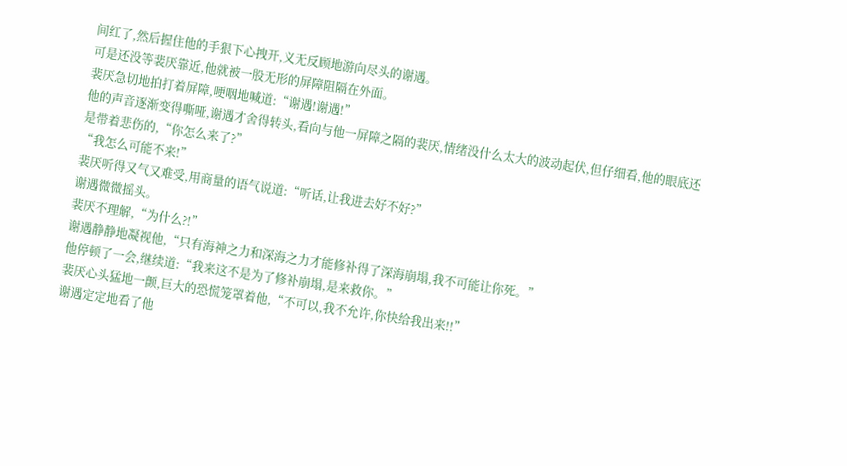间红了,然后握住他的手狠下心拽开,义无反顾地游向尽头的谢遇。
可是还没等裴厌靠近,他就被一股无形的屏障阻隔在外面。
裴厌急切地拍打着屏障,哽咽地喊道:“谢遇!谢遇!”
他的声音逐渐变得嘶哑,谢遇才舍得转头,看向与他一屏障之隔的裴厌,情绪没什么太大的波动起伏,但仔细看,他的眼底还是带着悲伤的,“你怎么来了?”
“我怎么可能不来!”
裴厌听得又气又难受,用商量的语气说道:“听话,让我进去好不好?”
谢遇微微摇头。
裴厌不理解,“为什么?!”
谢遇静静地凝视他,“只有海神之力和深海之力才能修补得了深海崩塌,我不可能让你死。”
他停顿了一会,继续道:“我来这不是为了修补崩塌,是来救你。”
裴厌心头猛地一颤,巨大的恐慌笼罩着他,“不可以,我不允许,你快给我出来!!”
谢遇定定地看了他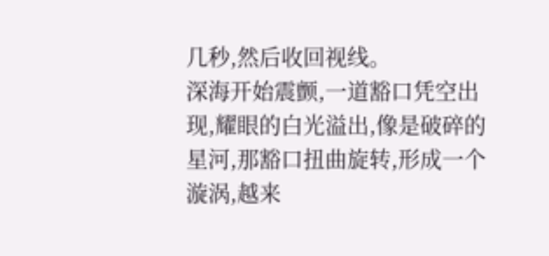几秒,然后收回视线。
深海开始震颤,一道豁口凭空出现,耀眼的白光溢出,像是破碎的星河,那豁口扭曲旋转,形成一个漩涡,越来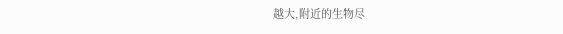越大,附近的生物尽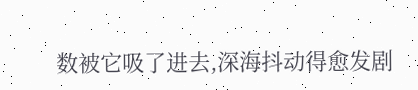数被它吸了进去,深海抖动得愈发剧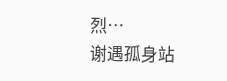烈…
谢遇孤身站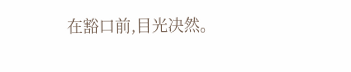在豁口前,目光决然。